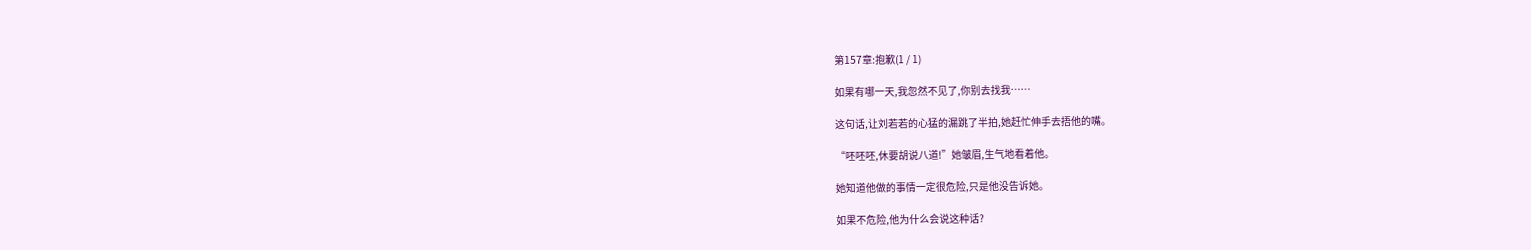第157章:抱歉(1 / 1)

如果有哪一天,我忽然不见了,你别去找我……

这句话,让刘若若的心猛的漏跳了半拍,她赶忙伸手去捂他的嘴。

“呸呸呸,休要胡说八道!”她皱眉,生气地看着他。

她知道他做的事情一定很危险,只是他没告诉她。

如果不危险,他为什么会说这种话?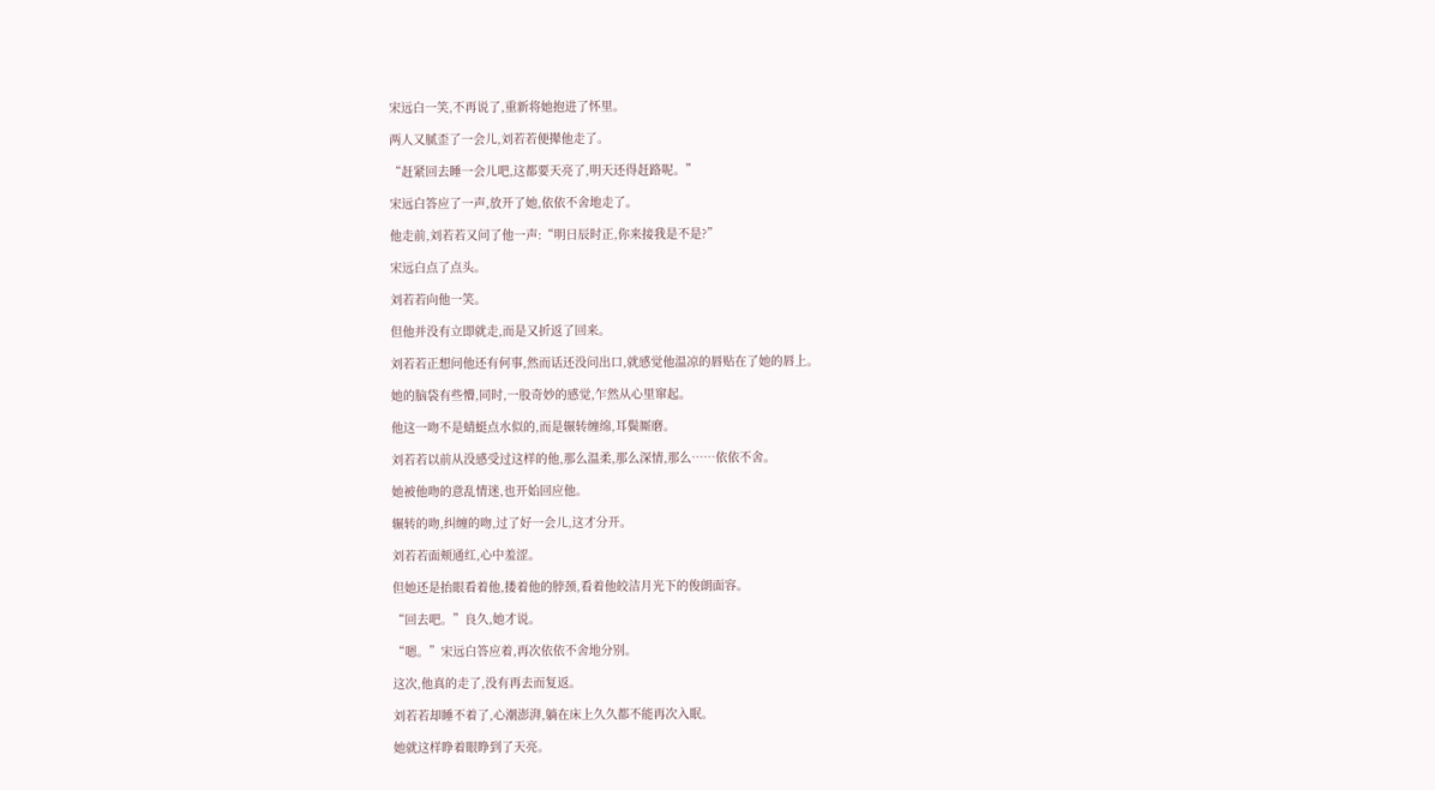宋远白一笑,不再说了,重新将她抱进了怀里。

两人又腻歪了一会儿,刘若若便撵他走了。

“赶紧回去睡一会儿吧,这都要天亮了,明天还得赶路呢。”

宋远白答应了一声,放开了她,依依不舍地走了。

他走前,刘若若又问了他一声:“明日辰时正,你来接我是不是?”

宋远白点了点头。

刘若若向他一笑。

但他并没有立即就走,而是又折返了回来。

刘若若正想问他还有何事,然而话还没问出口,就感觉他温凉的唇贴在了她的唇上。

她的脑袋有些懵,同时,一股奇妙的感觉,乍然从心里窜起。

他这一吻不是蜻蜓点水似的,而是辗转缠绵,耳鬓厮磨。

刘若若以前从没感受过这样的他,那么温柔,那么深情,那么……依依不舍。

她被他吻的意乱情迷,也开始回应他。

辗转的吻,纠缠的吻,过了好一会儿,这才分开。

刘若若面颊通红,心中羞涩。

但她还是抬眼看着他,搂着他的脖颈,看着他皎洁月光下的俊朗面容。

“回去吧。”良久,她才说。

“嗯。”宋远白答应着,再次依依不舍地分别。

这次,他真的走了,没有再去而复返。

刘若若却睡不着了,心潮澎湃,躺在床上久久都不能再次入眠。

她就这样睁着眼睁到了天亮。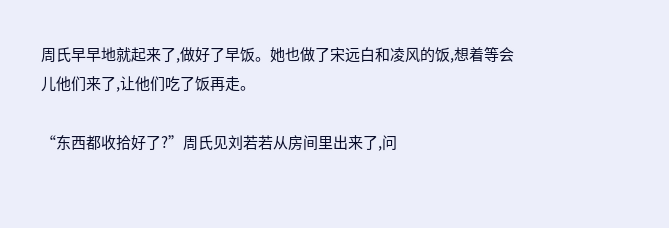周氏早早地就起来了,做好了早饭。她也做了宋远白和凌风的饭,想着等会儿他们来了,让他们吃了饭再走。

“东西都收拾好了?”周氏见刘若若从房间里出来了,问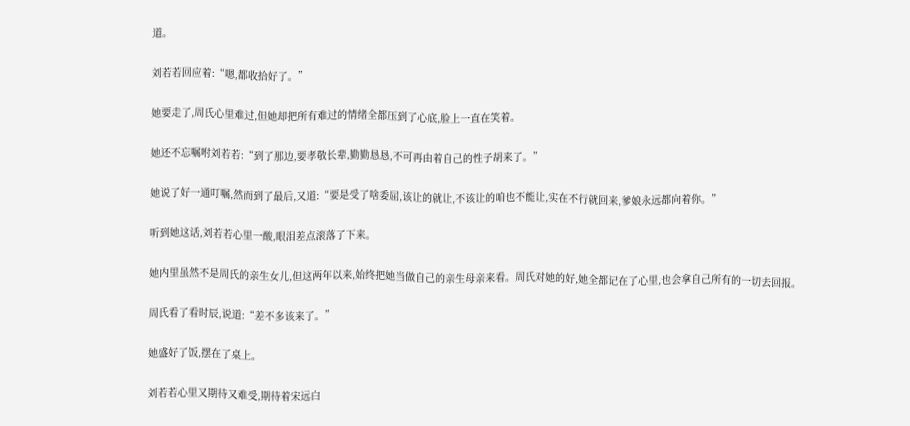道。

刘若若回应着:“嗯,都收拾好了。”

她要走了,周氏心里难过,但她却把所有难过的情绪全都压到了心底,脸上一直在笑着。

她还不忘嘱咐刘若若:“到了那边,要孝敬长辈,勤勤恳恳,不可再由着自己的性子胡来了。”

她说了好一通叮嘱,然而到了最后,又道:“要是受了啥委屈,该让的就让,不该让的咱也不能让,实在不行就回来,爹娘永远都向着你。”

听到她这话,刘若若心里一酸,眼泪差点滚落了下来。

她内里虽然不是周氏的亲生女儿,但这两年以来,始终把她当做自己的亲生母亲来看。周氏对她的好,她全都记在了心里,也会拿自己所有的一切去回报。

周氏看了看时辰,说道:“差不多该来了。”

她盛好了饭,摆在了桌上。

刘若若心里又期待又难受,期待着宋远白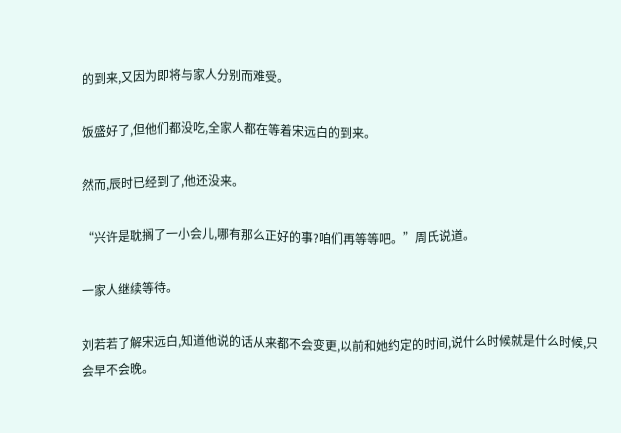的到来,又因为即将与家人分别而难受。

饭盛好了,但他们都没吃,全家人都在等着宋远白的到来。

然而,辰时已经到了,他还没来。

“兴许是耽搁了一小会儿,哪有那么正好的事?咱们再等等吧。”周氏说道。

一家人继续等待。

刘若若了解宋远白,知道他说的话从来都不会变更,以前和她约定的时间,说什么时候就是什么时候,只会早不会晚。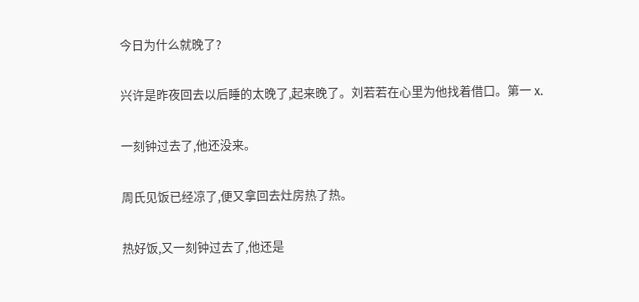今日为什么就晚了?

兴许是昨夜回去以后睡的太晚了,起来晚了。刘若若在心里为他找着借口。第一 x.

一刻钟过去了,他还没来。

周氏见饭已经凉了,便又拿回去灶房热了热。

热好饭,又一刻钟过去了,他还是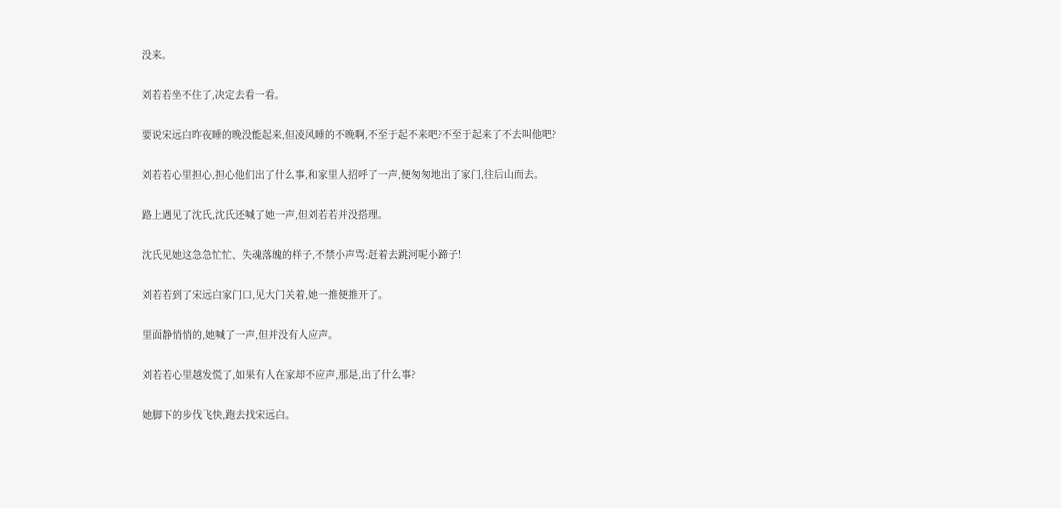没来。

刘若若坐不住了,决定去看一看。

要说宋远白昨夜睡的晚没能起来,但凌风睡的不晚啊,不至于起不来吧?不至于起来了不去叫他吧?

刘若若心里担心,担心他们出了什么事,和家里人招呼了一声,便匆匆地出了家门,往后山而去。

路上遇见了沈氏,沈氏还喊了她一声,但刘若若并没搭理。

沈氏见她这急急忙忙、失魂落魄的样子,不禁小声骂:赶着去跳河呢小蹄子!

刘若若到了宋远白家门口,见大门关着,她一推便推开了。

里面静悄悄的,她喊了一声,但并没有人应声。

刘若若心里越发慌了,如果有人在家却不应声,那是,出了什么事?

她脚下的步伐飞快,跑去找宋远白。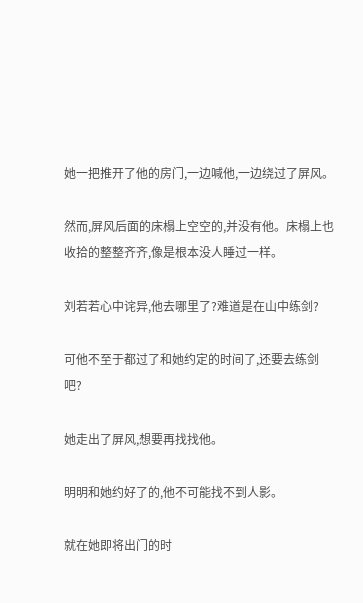她一把推开了他的房门,一边喊他,一边绕过了屏风。

然而,屏风后面的床榻上空空的,并没有他。床榻上也收拾的整整齐齐,像是根本没人睡过一样。

刘若若心中诧异,他去哪里了?难道是在山中练剑?

可他不至于都过了和她约定的时间了,还要去练剑吧?

她走出了屏风,想要再找找他。

明明和她约好了的,他不可能找不到人影。

就在她即将出门的时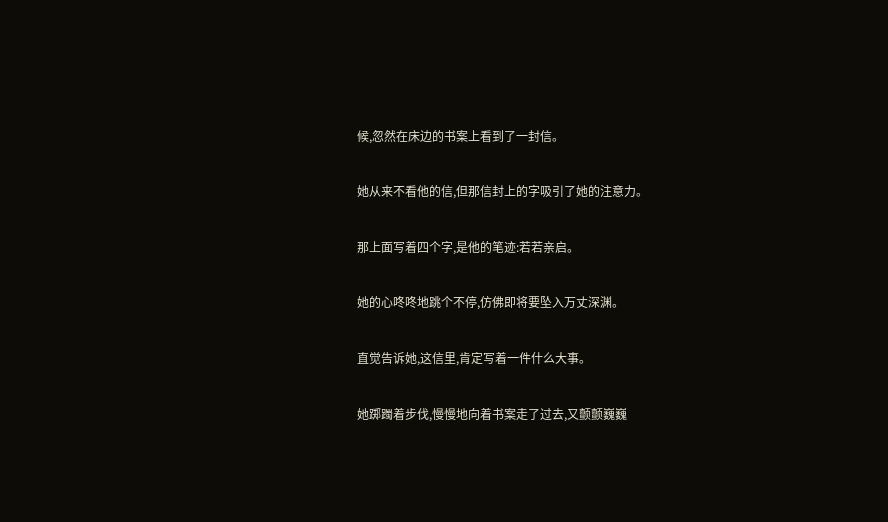候,忽然在床边的书案上看到了一封信。

她从来不看他的信,但那信封上的字吸引了她的注意力。

那上面写着四个字,是他的笔迹:若若亲启。

她的心咚咚地跳个不停,仿佛即将要坠入万丈深渊。

直觉告诉她,这信里,肯定写着一件什么大事。

她踯躅着步伐,慢慢地向着书案走了过去,又颤颤巍巍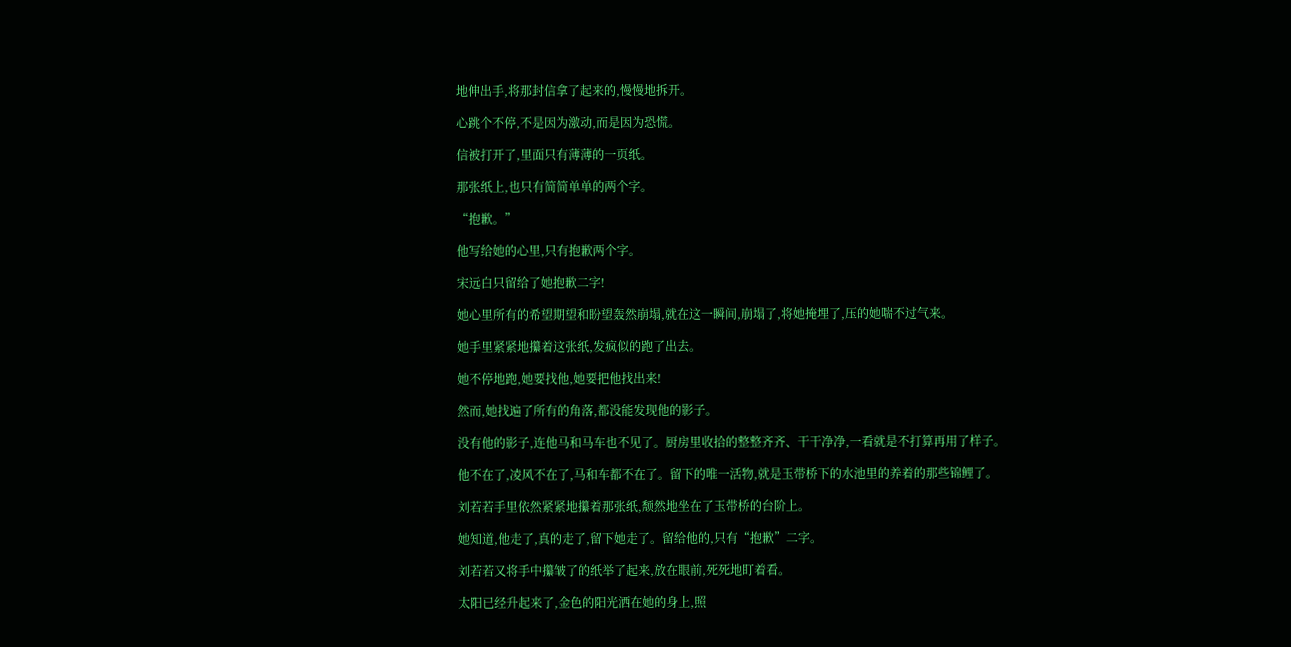地伸出手,将那封信拿了起来的,慢慢地拆开。

心跳个不停,不是因为激动,而是因为恐慌。

信被打开了,里面只有薄薄的一页纸。

那张纸上,也只有简简单单的两个字。

“抱歉。”

他写给她的心里,只有抱歉两个字。

宋远白只留给了她抱歉二字!

她心里所有的希望期望和盼望轰然崩塌,就在这一瞬间,崩塌了,将她掩埋了,压的她喘不过气来。

她手里紧紧地攥着这张纸,发疯似的跑了出去。

她不停地跑,她要找他,她要把他找出来!

然而,她找遍了所有的角落,都没能发现他的影子。

没有他的影子,连他马和马车也不见了。厨房里收拾的整整齐齐、干干净净,一看就是不打算再用了样子。

他不在了,凌风不在了,马和车都不在了。留下的唯一活物,就是玉带桥下的水池里的养着的那些锦鲤了。

刘若若手里依然紧紧地攥着那张纸,颓然地坐在了玉带桥的台阶上。

她知道,他走了,真的走了,留下她走了。留给他的,只有“抱歉”二字。

刘若若又将手中攥皱了的纸举了起来,放在眼前,死死地盯着看。

太阳已经升起来了,金色的阳光洒在她的身上,照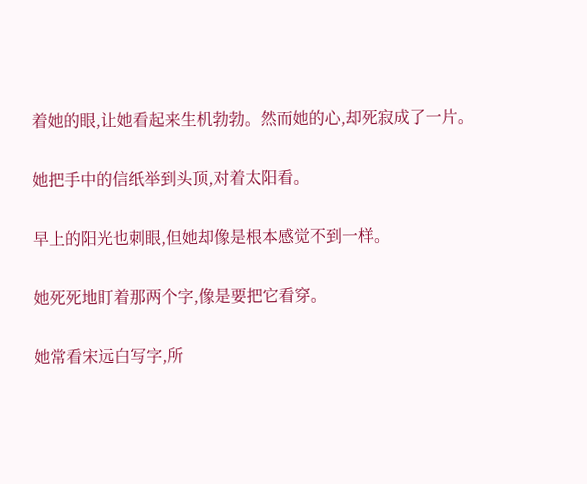着她的眼,让她看起来生机勃勃。然而她的心,却死寂成了一片。

她把手中的信纸举到头顶,对着太阳看。

早上的阳光也刺眼,但她却像是根本感觉不到一样。

她死死地盯着那两个字,像是要把它看穿。

她常看宋远白写字,所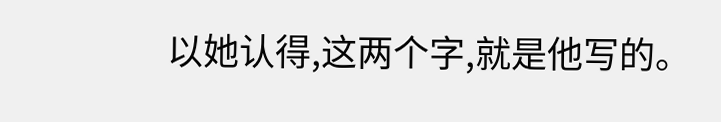以她认得,这两个字,就是他写的。